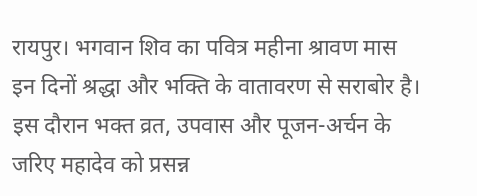रायपुर। भगवान शिव का पवित्र महीना श्रावण मास इन दिनों श्रद्धा और भक्ति के वातावरण से सराबोर है। इस दौरान भक्त व्रत, उपवास और पूजन-अर्चन के जरिए महादेव को प्रसन्न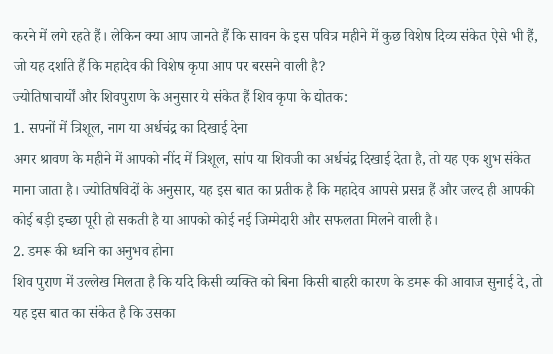करने में लगे रहते हैं। लेकिन क्या आप जानते हैं कि सावन के इस पवित्र महीने में कुछ विशेष दिव्य संकेत ऐसे भी हैं, जो यह दर्शाते हैं कि महादेव की विशेष कृपा आप पर बरसने वाली है?
ज्योतिषाचार्यों और शिवपुराण के अनुसार ये संकेत हैं शिव कृपा के द्योतक:
1. सपनों में त्रिशूल, नाग या अर्धचंद्र का दिखाई देना
अगर श्रावण के महीने में आपको नींद में त्रिशूल, सांप या शिवजी का अर्धचंद्र दिखाई देता है, तो यह एक शुभ संकेत माना जाता है। ज्योतिषविदों के अनुसार, यह इस बात का प्रतीक है कि महादेव आपसे प्रसन्न हैं और जल्द ही आपकी कोई बड़ी इच्छा पूरी हो सकती है या आपको कोई नई जिम्मेदारी और सफलता मिलने वाली है।
2. डमरू की ध्वनि का अनुभव होना
शिव पुराण में उल्लेख मिलता है कि यदि किसी व्यक्ति को बिना किसी बाहरी कारण के डमरू की आवाज सुनाई दे, तो यह इस बात का संकेत है कि उसका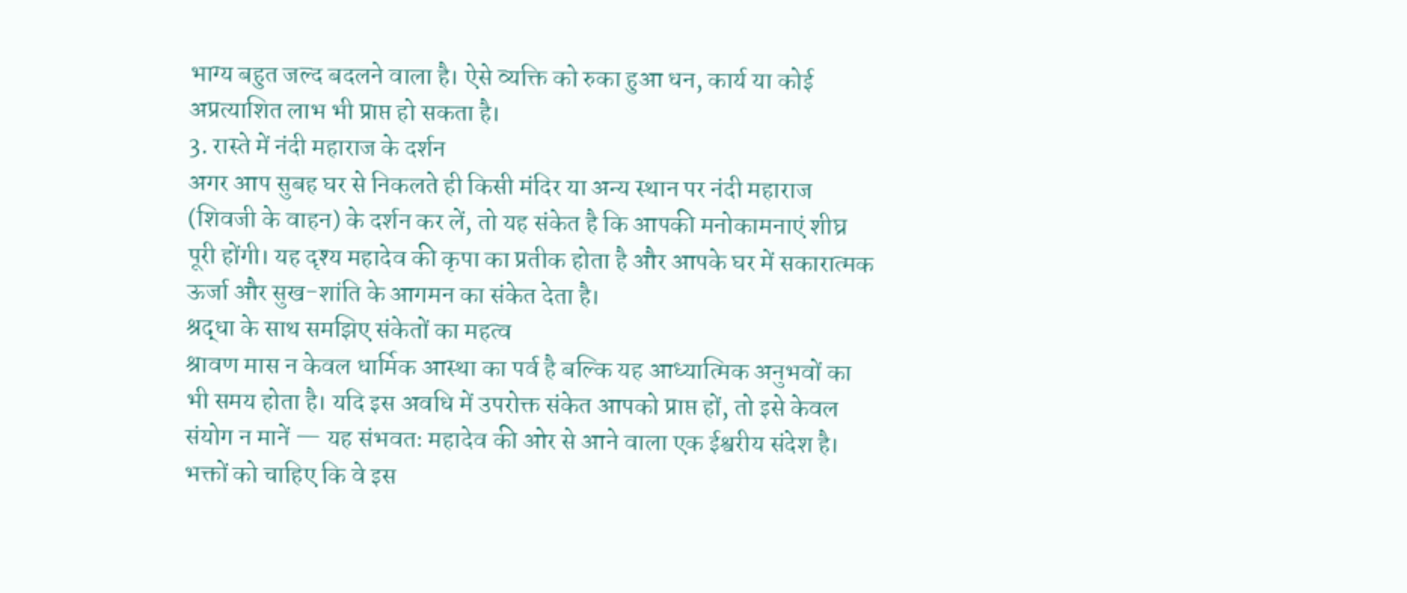भाग्य बहुत जल्द बदलने वाला है। ऐसे व्यक्ति को रुका हुआ धन, कार्य या कोई अप्रत्याशित लाभ भी प्राप्त हो सकता है।
3. रास्ते में नंदी महाराज के दर्शन
अगर आप सुबह घर से निकलते ही किसी मंदिर या अन्य स्थान पर नंदी महाराज (शिवजी के वाहन) के दर्शन कर लें, तो यह संकेत है कि आपकी मनोकामनाएं शीघ्र पूरी होंगी। यह दृश्य महादेव की कृपा का प्रतीक होता है और आपके घर में सकारात्मक ऊर्जा और सुख-शांति के आगमन का संकेत देता है।
श्रद्धा के साथ समझिए संकेतों का महत्व
श्रावण मास न केवल धार्मिक आस्था का पर्व है बल्कि यह आध्यात्मिक अनुभवों का भी समय होता है। यदि इस अवधि में उपरोक्त संकेत आपको प्राप्त हों, तो इसे केवल संयोग न मानें — यह संभवतः महादेव की ओर से आने वाला एक ईश्वरीय संदेश है।
भक्तों को चाहिए कि वे इस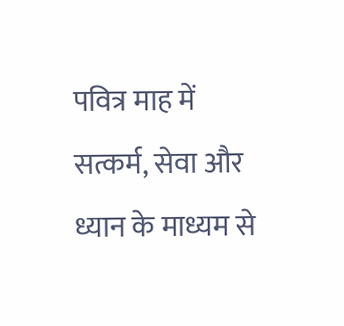पवित्र माह में सत्कर्म, सेवा और ध्यान के माध्यम से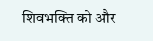शिवभक्ति को और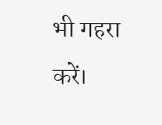भी गहरा करें।